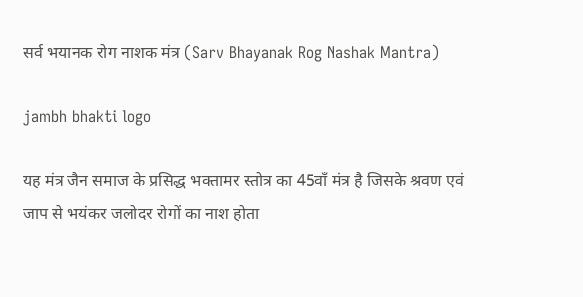सर्व भयानक रोग नाशक मंत्र (Sarv Bhayanak Rog Nashak Mantra)

jambh bhakti logo

यह मंत्र जैन समाज के प्रसिद्ध भक्तामर स्तोत्र का 45वाँ मंत्र है जिसके श्रवण एवं जाप से भयंकर जलोदर रोगों का नाश होता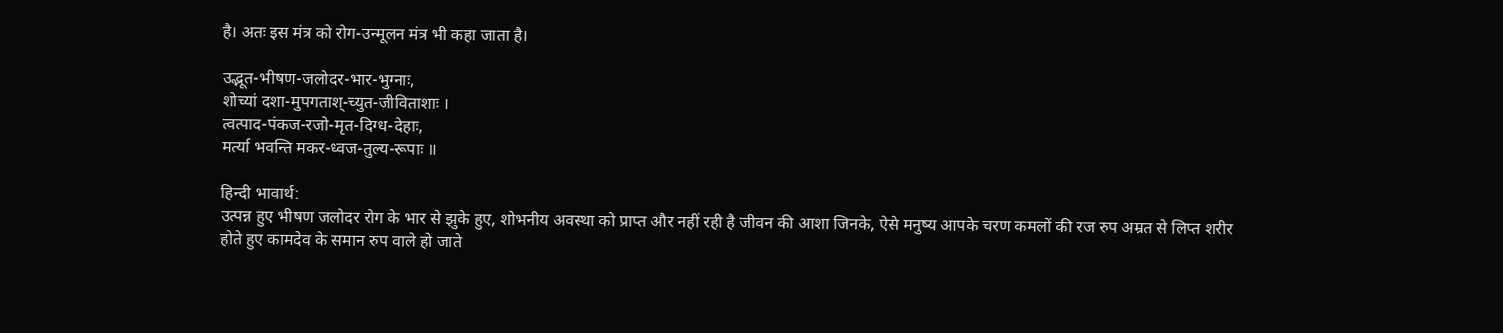है। अतः इस मंत्र को रोग-उन्मूलन मंत्र भी कहा जाता है।

उद्भूत-भीषण-जलोदर-भार-भुग्नाः,
शोच्यां दशा-मुपगताश्-च्युत-जीविताशाः ।
त्वत्पाद-पंकज-रजो-मृत-दिग्ध-देहाः,
मर्त्या भवन्ति मकर-ध्वज-तुल्य-रूपाः ॥

हिन्दी भावार्थ:
उत्पन्न हुए भीषण जलोदर रोग के भार से झुके हुए, शोभनीय अवस्था को प्राप्त और नहीं रही है जीवन की आशा जिनके, ऐसे मनुष्य आपके चरण कमलों की रज रुप अम्रत से लिप्त शरीर होते हुए कामदेव के समान रुप वाले हो जाते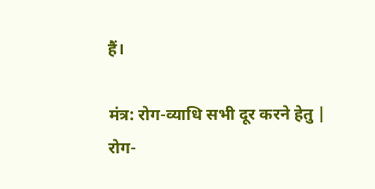हैं।

मंत्र: रोग-व्याधि सभी दूर करने हेतु | रोग-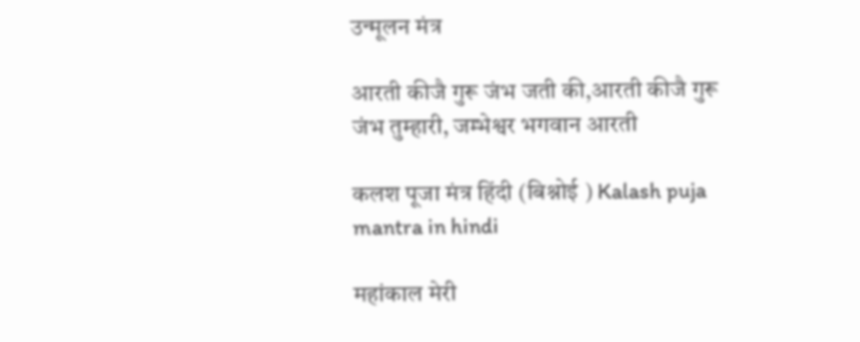उन्मूलन मंत्र

आरती कीजै गुरू जंभ जती की,आरती कीजै गुरू जंभ तुम्हारी, जम्भेश्वर भगवान आरती

कलश पूजा मंत्र हिंदी (बिश्नोई ) Kalash puja mantra in hindi

महांकाल मेरी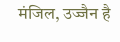मंजिल, उज्जैन है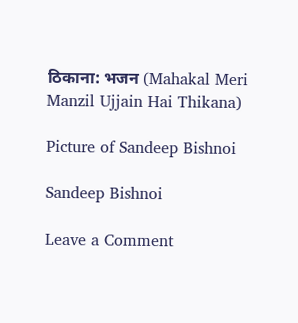ठिकाना: भजन (Mahakal Meri Manzil Ujjain Hai Thikana)

Picture of Sandeep Bishnoi

Sandeep Bishnoi

Leave a Comment